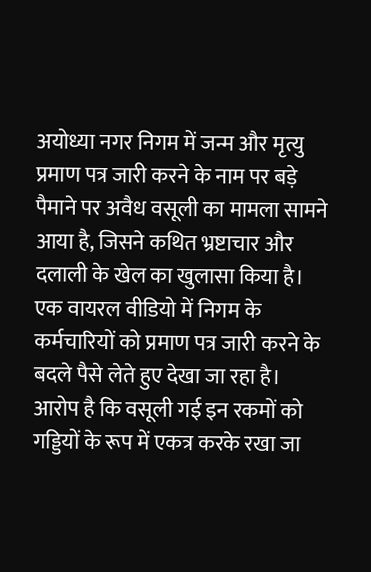अयोध्या नगर निगम में जन्म और मृत्यु प्रमाण पत्र जारी करने के नाम पर बड़े पैमाने पर अवैध वसूली का मामला सामने आया है, जिसने कथित भ्रष्टाचार और दलाली के खेल का खुलासा किया है। एक वायरल वीडियो में निगम के कर्मचारियों को प्रमाण पत्र जारी करने के बदले पैसे लेते हुए देखा जा रहा है। आरोप है कि वसूली गई इन रकमों को गड्डियों के रूप में एकत्र करके रखा जा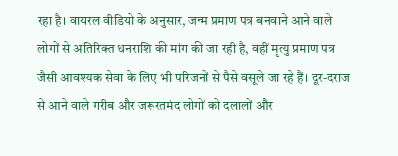रहा है। वायरल वीडियो के अनुसार, जन्म प्रमाण पत्र बनवाने आने वाले लोगों से अतिरिक्त धनराशि की मांग की जा रही है, वहीं मृत्यु प्रमाण पत्र जैसी आवश्यक सेवा के लिए भी परिजनों से पैसे वसूले जा रहे हैं। दूर-दराज से आने वाले गरीब और जरूरतमंद लोगों को दलालों और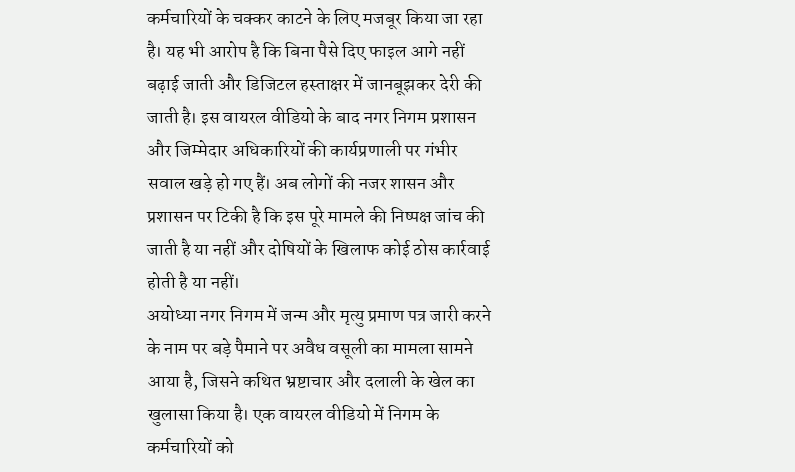कर्मचारियों के चक्कर काटने के लिए मजबूर किया जा रहा है। यह भी आरोप है कि बिना पैसे दिए फाइल आगे नहीं बढ़ाई जाती और डिजिटल हस्ताक्षर में जानबूझकर देरी की जाती है। इस वायरल वीडियो के बाद नगर निगम प्रशासन और जिम्मेदार अधिकारियों की कार्यप्रणाली पर गंभीर सवाल खड़े हो गए हैं। अब लोगों की नजर शासन और प्रशासन पर टिकी है कि इस पूरे मामले की निष्पक्ष जांच की जाती है या नहीं और दोषियों के खिलाफ कोई ठोस कार्रवाई होती है या नहीं।
अयोध्या नगर निगम में जन्म और मृत्यु प्रमाण पत्र जारी करने के नाम पर बड़े पैमाने पर अवैध वसूली का मामला सामने आया है, जिसने कथित भ्रष्टाचार और दलाली के खेल का खुलासा किया है। एक वायरल वीडियो में निगम के कर्मचारियों को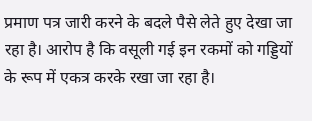प्रमाण पत्र जारी करने के बदले पैसे लेते हुए देखा जा रहा है। आरोप है कि वसूली गई इन रकमों को गड्डियों के रूप में एकत्र करके रखा जा रहा है।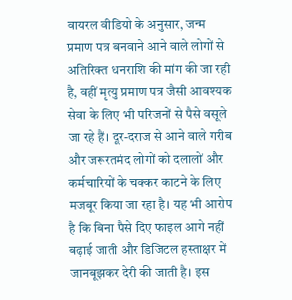वायरल वीडियो के अनुसार, जन्म प्रमाण पत्र बनवाने आने वाले लोगों से अतिरिक्त धनराशि की मांग की जा रही है, वहीं मृत्यु प्रमाण पत्र जैसी आवश्यक सेवा के लिए भी परिजनों से पैसे वसूले जा रहे हैं। दूर-दराज से आने वाले गरीब और जरूरतमंद लोगों को दलालों और कर्मचारियों के चक्कर काटने के लिए मजबूर किया जा रहा है। यह भी आरोप है कि बिना पैसे दिए फाइल आगे नहीं बढ़ाई जाती और डिजिटल हस्ताक्षर में जानबूझकर देरी की जाती है। इस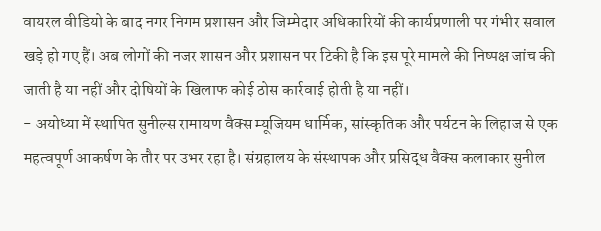वायरल वीडियो के बाद नगर निगम प्रशासन और जिम्मेदार अधिकारियों की कार्यप्रणाली पर गंभीर सवाल खड़े हो गए हैं। अब लोगों की नजर शासन और प्रशासन पर टिकी है कि इस पूरे मामले की निष्पक्ष जांच की जाती है या नहीं और दोषियों के खिलाफ कोई ठोस कार्रवाई होती है या नहीं।
- अयोध्या में स्थापित सुनील्स रामायण वैक्स म्यूजियम धार्मिक, सांस्कृतिक और पर्यटन के लिहाज से एक महत्वपूर्ण आकर्षण के तौर पर उभर रहा है। संग्रहालय के संस्थापक और प्रसिद्ध वैक्स कलाकार सुनील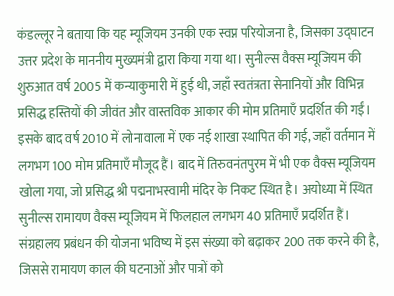कंडल्लूर ने बताया कि यह म्यूजियम उनकी एक स्वप्न परियोजना है, जिसका उद्घाटन उत्तर प्रदेश के माननीय मुख्यमंत्री द्वारा किया गया था। सुनील्स वैक्स म्यूजियम की शुरुआत वर्ष 2005 में कन्याकुमारी में हुई थी, जहाँ स्वतंत्रता सेनानियों और विभिन्न प्रसिद्ध हस्तियों की जीवंत और वास्तविक आकार की मोम प्रतिमाएँ प्रदर्शित की गईं। इसके बाद वर्ष 2010 में लोनावाला में एक नई शाखा स्थापित की गई, जहाँ वर्तमान में लगभग 100 मोम प्रतिमाएँ मौजूद हैं। बाद में तिरुवनंतपुरम में भी एक वैक्स म्यूजियम खोला गया, जो प्रसिद्ध श्री पद्मनाभस्वामी मंदिर के निकट स्थित है। अयोध्या में स्थित सुनील्स रामायण वैक्स म्यूजियम में फिलहाल लगभग 40 प्रतिमाएँ प्रदर्शित हैं। संग्रहालय प्रबंधन की योजना भविष्य में इस संख्या को बढ़ाकर 200 तक करने की है, जिससे रामायण काल की घटनाओं और पात्रों को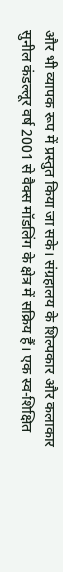और भी व्यापक रूप में प्रस्तुत किया जा सके। संग्रहालय के शिल्पकार और कलाकार सुनील कंडल्लूर वर्ष 2001 से वैक्स मॉडलिंग के क्षेत्र में सक्रिय हैं। एक स्व-शिक्षित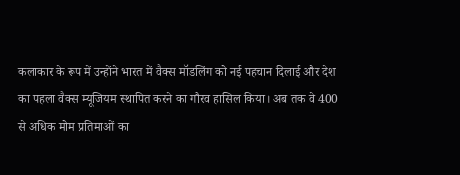कलाकार के रूप में उन्होंने भारत में वैक्स मॉडलिंग को नई पहचान दिलाई और देश का पहला वैक्स म्यूजियम स्थापित करने का गौरव हासिल किया। अब तक वे 400 से अधिक मोम प्रतिमाओं का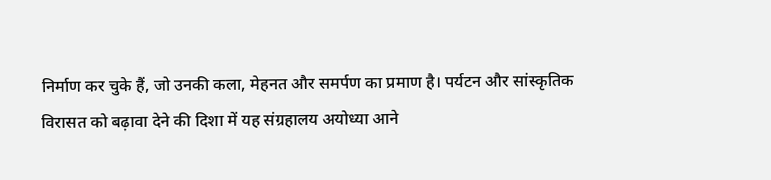निर्माण कर चुके हैं, जो उनकी कला, मेहनत और समर्पण का प्रमाण है। पर्यटन और सांस्कृतिक विरासत को बढ़ावा देने की दिशा में यह संग्रहालय अयोध्या आने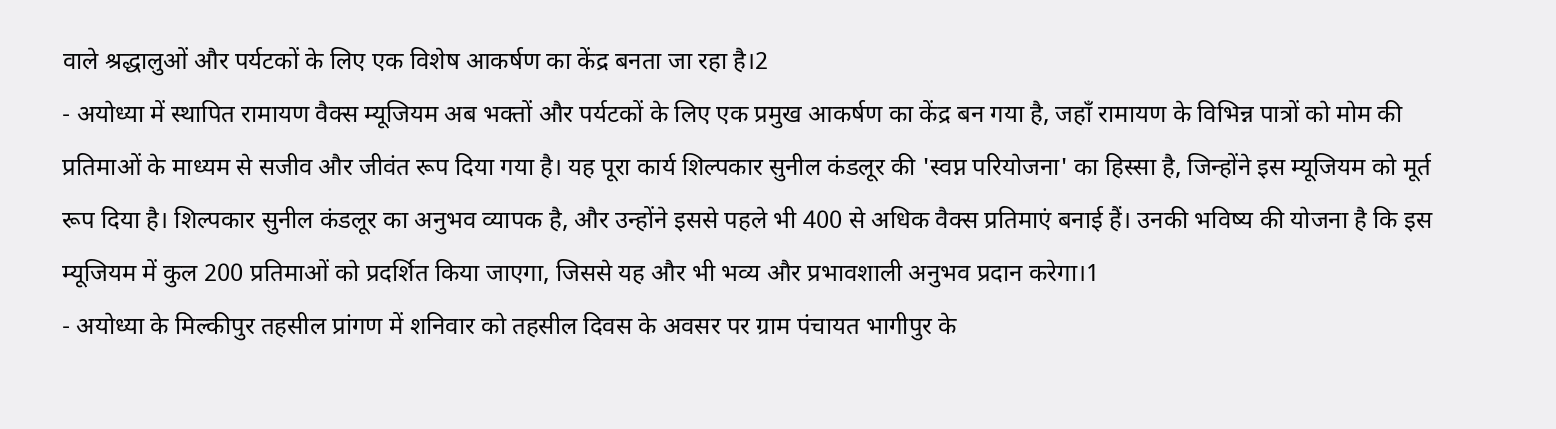वाले श्रद्धालुओं और पर्यटकों के लिए एक विशेष आकर्षण का केंद्र बनता जा रहा है।2
- अयोध्या में स्थापित रामायण वैक्स म्यूजियम अब भक्तों और पर्यटकों के लिए एक प्रमुख आकर्षण का केंद्र बन गया है, जहाँ रामायण के विभिन्न पात्रों को मोम की प्रतिमाओं के माध्यम से सजीव और जीवंत रूप दिया गया है। यह पूरा कार्य शिल्पकार सुनील कंडलूर की 'स्वप्न परियोजना' का हिस्सा है, जिन्होंने इस म्यूजियम को मूर्त रूप दिया है। शिल्पकार सुनील कंडलूर का अनुभव व्यापक है, और उन्होंने इससे पहले भी 400 से अधिक वैक्स प्रतिमाएं बनाई हैं। उनकी भविष्य की योजना है कि इस म्यूजियम में कुल 200 प्रतिमाओं को प्रदर्शित किया जाएगा, जिससे यह और भी भव्य और प्रभावशाली अनुभव प्रदान करेगा।1
- अयोध्या के मिल्कीपुर तहसील प्रांगण में शनिवार को तहसील दिवस के अवसर पर ग्राम पंचायत भागीपुर के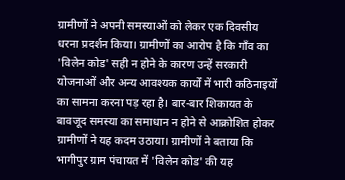ग्रामीणों ने अपनी समस्याओं को लेकर एक दिवसीय धरना प्रदर्शन किया। ग्रामीणों का आरोप है कि गाँव का 'विलेन कोड' सही न होने के कारण उन्हें सरकारी योजनाओं और अन्य आवश्यक कार्यों में भारी कठिनाइयों का सामना करना पड़ रहा है। बार-बार शिकायत के बावजूद समस्या का समाधान न होने से आक्रोशित होकर ग्रामीणों ने यह कदम उठाया। ग्रामीणों ने बताया कि भागीपुर ग्राम पंचायत में 'विलेन कोड' की यह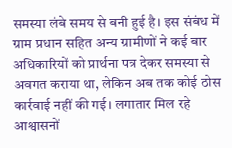समस्या लंबे समय से बनी हुई है। इस संबंध में ग्राम प्रधान सहित अन्य ग्रामीणों ने कई बार अधिकारियों को प्रार्थना पत्र देकर समस्या से अवगत कराया था, लेकिन अब तक कोई ठोस कार्रवाई नहीं की गई। लगातार मिल रहे आश्वासनों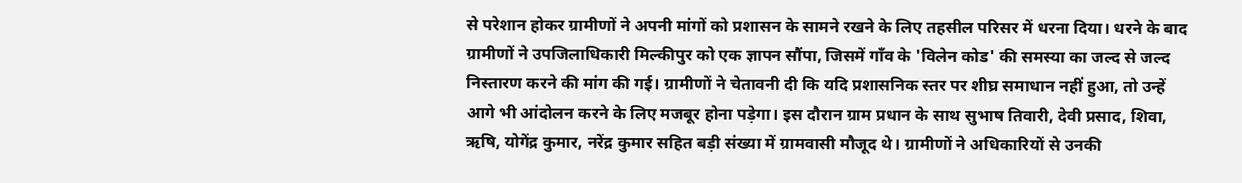से परेशान होकर ग्रामीणों ने अपनी मांगों को प्रशासन के सामने रखने के लिए तहसील परिसर में धरना दिया। धरने के बाद ग्रामीणों ने उपजिलाधिकारी मिल्कीपुर को एक ज्ञापन सौंपा, जिसमें गाँव के 'विलेन कोड' की समस्या का जल्द से जल्द निस्तारण करने की मांग की गई। ग्रामीणों ने चेतावनी दी कि यदि प्रशासनिक स्तर पर शीघ्र समाधान नहीं हुआ, तो उन्हें आगे भी आंदोलन करने के लिए मजबूर होना पड़ेगा। इस दौरान ग्राम प्रधान के साथ सुभाष तिवारी, देवी प्रसाद, शिवा, ऋषि, योगेंद्र कुमार, नरेंद्र कुमार सहित बड़ी संख्या में ग्रामवासी मौजूद थे। ग्रामीणों ने अधिकारियों से उनकी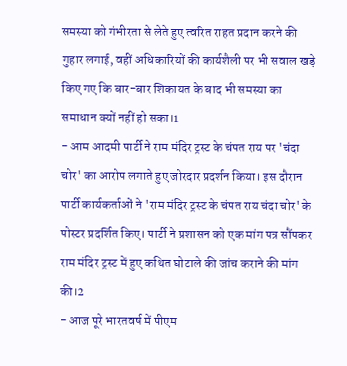समस्या को गंभीरता से लेते हुए त्वरित राहत प्रदान करने की गुहार लगाई, वहीं अधिकारियों की कार्यशैली पर भी सवाल खड़े किए गए कि बार-बार शिकायत के बाद भी समस्या का समाधान क्यों नहीं हो सका।1
- आम आदमी पार्टी ने राम मंदिर ट्रस्ट के चंपत राय पर 'चंदा चोर' का आरोप लगाते हुए जोरदार प्रदर्शन किया। इस दौरान पार्टी कार्यकर्ताओं ने 'राम मंदिर ट्रस्ट के चंपत राय चंदा चोर' के पोस्टर प्रदर्शित किए। पार्टी ने प्रशासन को एक मांग पत्र सौंपकर राम मंदिर ट्रस्ट में हुए कथित घोटाले की जांच कराने की मांग की।2
- आज पूरे भारतवर्ष में पीएम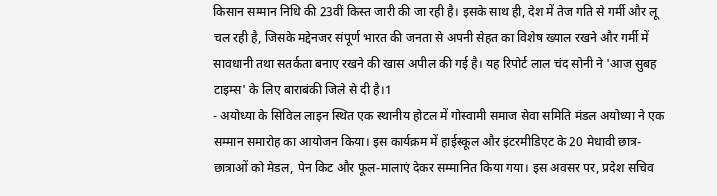किसान सम्मान निधि की 23वीं किस्त जारी की जा रही है। इसके साथ ही, देश में तेज गति से गर्मी और लू चल रही है, जिसके मद्देनजर संपूर्ण भारत की जनता से अपनी सेहत का विशेष ख्याल रखने और गर्मी में सावधानी तथा सतर्कता बनाए रखने की खास अपील की गई है। यह रिपोर्ट लाल चंद सोनी ने 'आज सुबह टाइम्स' के लिए बाराबंकी जिले से दी है।1
- अयोध्या के सिविल लाइन स्थित एक स्थानीय होटल में गोस्वामी समाज सेवा समिति मंडल अयोध्या ने एक सम्मान समारोह का आयोजन किया। इस कार्यक्रम में हाईस्कूल और इंटरमीडिएट के 20 मेधावी छात्र-छात्राओं को मेडल, पेन किट और फूल-मालाएं देकर सम्मानित किया गया। इस अवसर पर, प्रदेश सचिव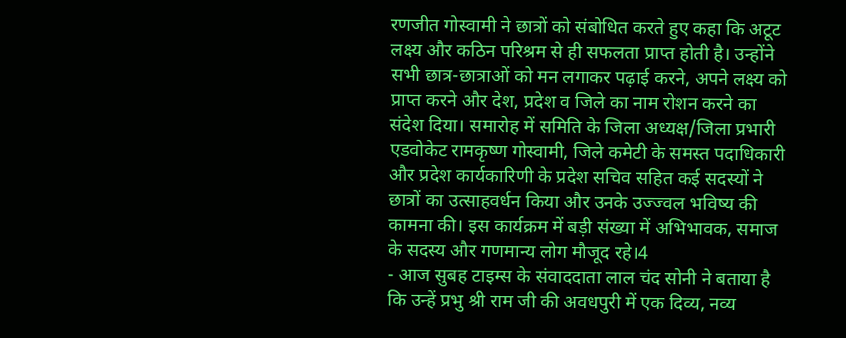रणजीत गोस्वामी ने छात्रों को संबोधित करते हुए कहा कि अटूट लक्ष्य और कठिन परिश्रम से ही सफलता प्राप्त होती है। उन्होंने सभी छात्र-छात्राओं को मन लगाकर पढ़ाई करने, अपने लक्ष्य को प्राप्त करने और देश, प्रदेश व जिले का नाम रोशन करने का संदेश दिया। समारोह में समिति के जिला अध्यक्ष/जिला प्रभारी एडवोकेट रामकृष्ण गोस्वामी, जिले कमेटी के समस्त पदाधिकारी और प्रदेश कार्यकारिणी के प्रदेश सचिव सहित कई सदस्यों ने छात्रों का उत्साहवर्धन किया और उनके उज्ज्वल भविष्य की कामना की। इस कार्यक्रम में बड़ी संख्या में अभिभावक, समाज के सदस्य और गणमान्य लोग मौजूद रहे।4
- आज सुबह टाइम्स के संवाददाता लाल चंद सोनी ने बताया है कि उन्हें प्रभु श्री राम जी की अवधपुरी में एक दिव्य, नव्य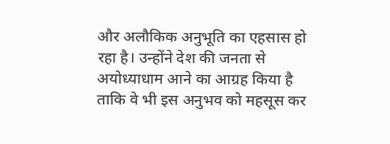और अलौकिक अनुभूति का एहसास हो रहा है। उन्होंने देश की जनता से अयोध्याधाम आने का आग्रह किया है ताकि वे भी इस अनुभव को महसूस कर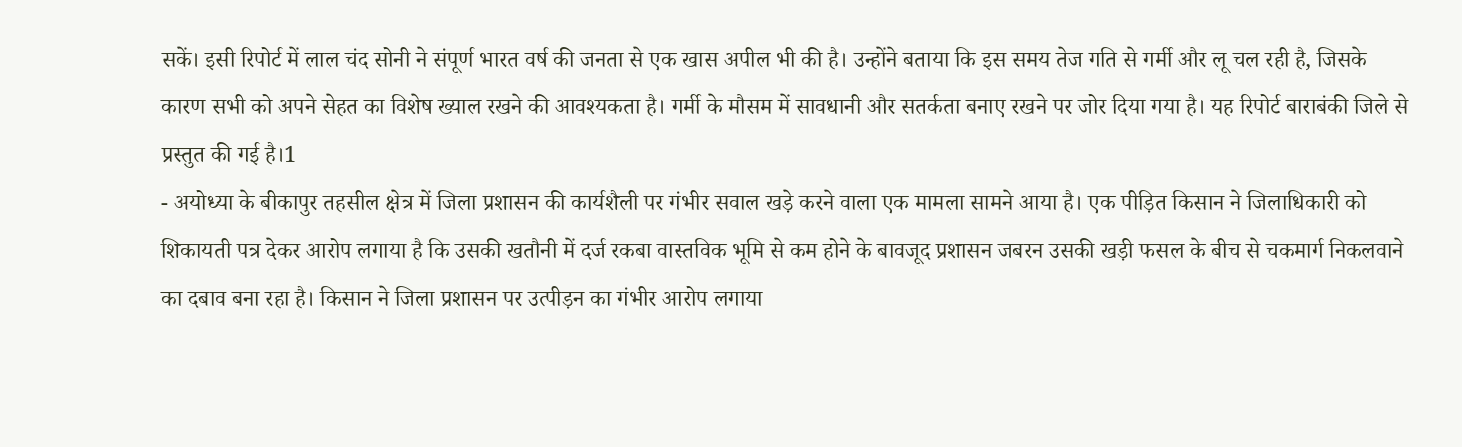सकें। इसी रिपोर्ट में लाल चंद सोनी ने संपूर्ण भारत वर्ष की जनता से एक खास अपील भी की है। उन्होंने बताया कि इस समय तेज गति से गर्मी और लू चल रही है, जिसके कारण सभी को अपने सेहत का विशेष ख्याल रखने की आवश्यकता है। गर्मी के मौसम में सावधानी और सतर्कता बनाए रखने पर जोर दिया गया है। यह रिपोर्ट बाराबंकी जिले से प्रस्तुत की गई है।1
- अयोध्या के बीकापुर तहसील क्षेत्र में जिला प्रशासन की कार्यशैली पर गंभीर सवाल खड़े करने वाला एक मामला सामने आया है। एक पीड़ित किसान ने जिलाधिकारी को शिकायती पत्र देकर आरोप लगाया है कि उसकी खतौनी में दर्ज रकबा वास्तविक भूमि से कम होने के बावजूद प्रशासन जबरन उसकी खड़ी फसल के बीच से चकमार्ग निकलवाने का दबाव बना रहा है। किसान ने जिला प्रशासन पर उत्पीड़न का गंभीर आरोप लगाया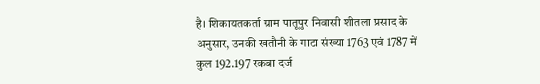है। शिकायतकर्ता ग्राम पातूपुर निवासी शीतला प्रसाद के अनुसार, उनकी खतौनी के गाटा संख्या 1763 एवं 1787 में कुल 192.197 रकबा दर्ज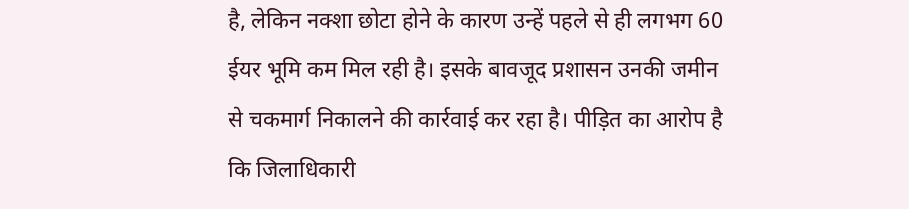है, लेकिन नक्शा छोटा होने के कारण उन्हें पहले से ही लगभग 60 ईयर भूमि कम मिल रही है। इसके बावजूद प्रशासन उनकी जमीन से चकमार्ग निकालने की कार्रवाई कर रहा है। पीड़ित का आरोप है कि जिलाधिकारी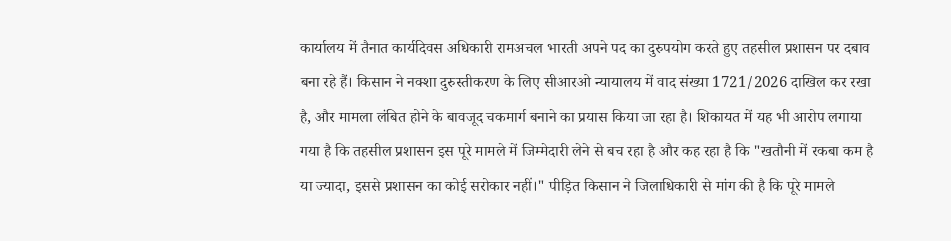कार्यालय में तैनात कार्यदिवस अधिकारी रामअचल भारती अपने पद का दुरुपयोग करते हुए तहसील प्रशासन पर दबाव बना रहे हैं। किसान ने नक्शा दुरुस्तीकरण के लिए सीआरओ न्यायालय में वाद संख्या 1721/2026 दाखिल कर रखा है, और मामला लंबित होने के बावजूद चकमार्ग बनाने का प्रयास किया जा रहा है। शिकायत में यह भी आरोप लगाया गया है कि तहसील प्रशासन इस पूरे मामले में जिम्मेदारी लेने से बच रहा है और कह रहा है कि "खतौनी में रकबा कम है या ज्यादा, इससे प्रशासन का कोई सरोकार नहीं।" पीड़ित किसान ने जिलाधिकारी से मांग की है कि पूरे मामले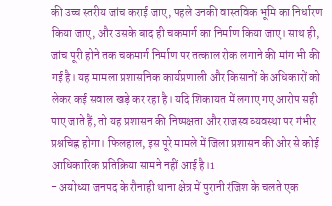की उच्च स्तरीय जांच कराई जाए, पहले उनकी वास्तविक भूमि का निर्धारण किया जाए, और उसके बाद ही चकमार्ग का निर्माण किया जाए। साथ ही, जांच पूरी होने तक चकमार्ग निर्माण पर तत्काल रोक लगाने की मांग भी की गई है। यह मामला प्रशासनिक कार्यप्रणाली और किसानों के अधिकारों को लेकर कई सवाल खड़े कर रहा है। यदि शिकायत में लगाए गए आरोप सही पाए जाते हैं, तो यह प्रशासन की निष्पक्षता और राजस्व व्यवस्था पर गंभीर प्रश्नचिह्न होगा। फिलहाल, इस पूरे मामले में जिला प्रशासन की ओर से कोई आधिकारिक प्रतिक्रिया सामने नहीं आई है।1
- अयोध्या जनपद के रौनाही थाना क्षेत्र में पुरानी रंजिश के चलते एक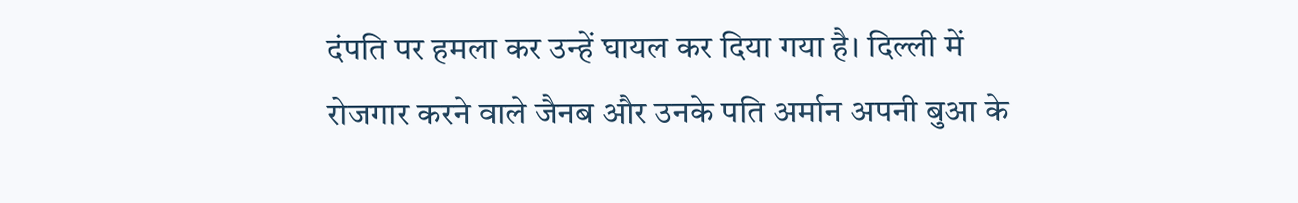दंपति पर हमला कर उन्हें घायल कर दिया गया है। दिल्ली में रोजगार करने वाले जैनब और उनके पति अर्मान अपनी बुआ के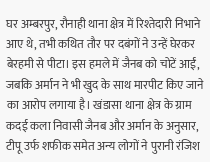घर अम्बरपुर, रौनाही थाना क्षेत्र में रिश्तेदारी निभाने आए थे, तभी कथित तौर पर दबंगों ने उन्हें घेरकर बेरहमी से पीटा। इस हमले में जैनब को चोटें आईं, जबकि अर्मान ने भी खुद के साथ मारपीट किए जाने का आरोप लगाया है। खंडासा थाना क्षेत्र के ग्राम कदई कला निवासी जैनब और अर्मान के अनुसार, टीपू उर्फ शफीक समेत अन्य लोगों ने पुरानी रंजिश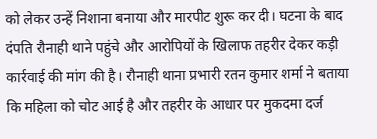को लेकर उन्हें निशाना बनाया और मारपीट शुरू कर दी। घटना के बाद दंपति रौनाही थाने पहुंचे और आरोपियों के खिलाफ तहरीर देकर कड़ी कार्रवाई की मांग की है। रौनाही थाना प्रभारी रतन कुमार शर्मा ने बताया कि महिला को चोट आई है और तहरीर के आधार पर मुकदमा दर्ज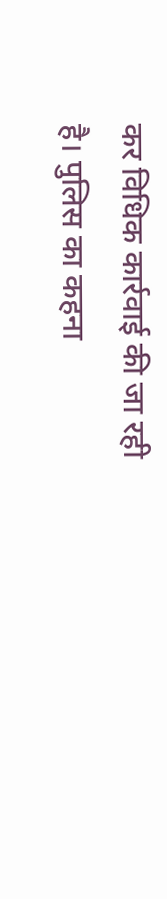कर विधिक कार्रवाई की जा रही है। पुलिस का कहना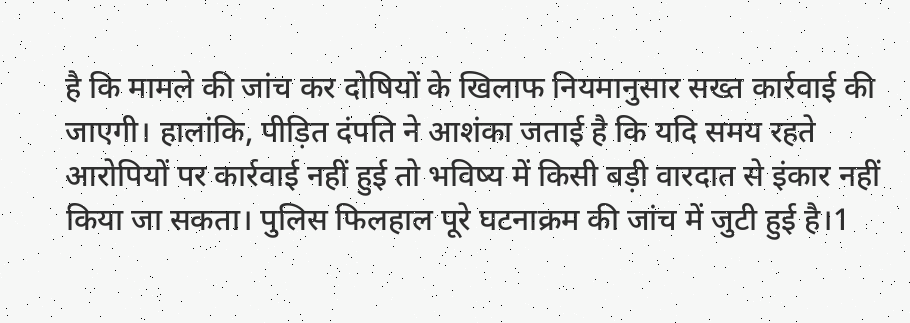है कि मामले की जांच कर दोषियों के खिलाफ नियमानुसार सख्त कार्रवाई की जाएगी। हालांकि, पीड़ित दंपति ने आशंका जताई है कि यदि समय रहते आरोपियों पर कार्रवाई नहीं हुई तो भविष्य में किसी बड़ी वारदात से इंकार नहीं किया जा सकता। पुलिस फिलहाल पूरे घटनाक्रम की जांच में जुटी हुई है।1